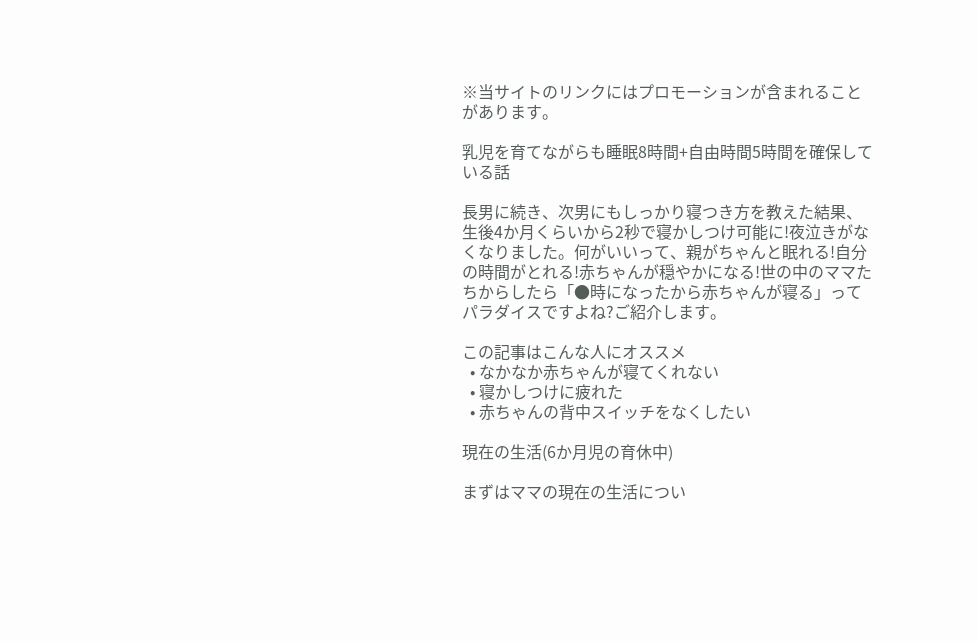※当サイトのリンクにはプロモーションが含まれることがあります。

乳児を育てながらも睡眠8時間+自由時間5時間を確保している話

長男に続き、次男にもしっかり寝つき方を教えた結果、生後4か月くらいから2秒で寝かしつけ可能に!夜泣きがなくなりました。何がいいって、親がちゃんと眠れる!自分の時間がとれる!赤ちゃんが穏やかになる!世の中のママたちからしたら「●時になったから赤ちゃんが寝る」ってパラダイスですよね?ご紹介します。

この記事はこんな人にオススメ
  • なかなか赤ちゃんが寝てくれない
  • 寝かしつけに疲れた
  • 赤ちゃんの背中スイッチをなくしたい

現在の生活(6か月児の育休中)

まずはママの現在の生活につい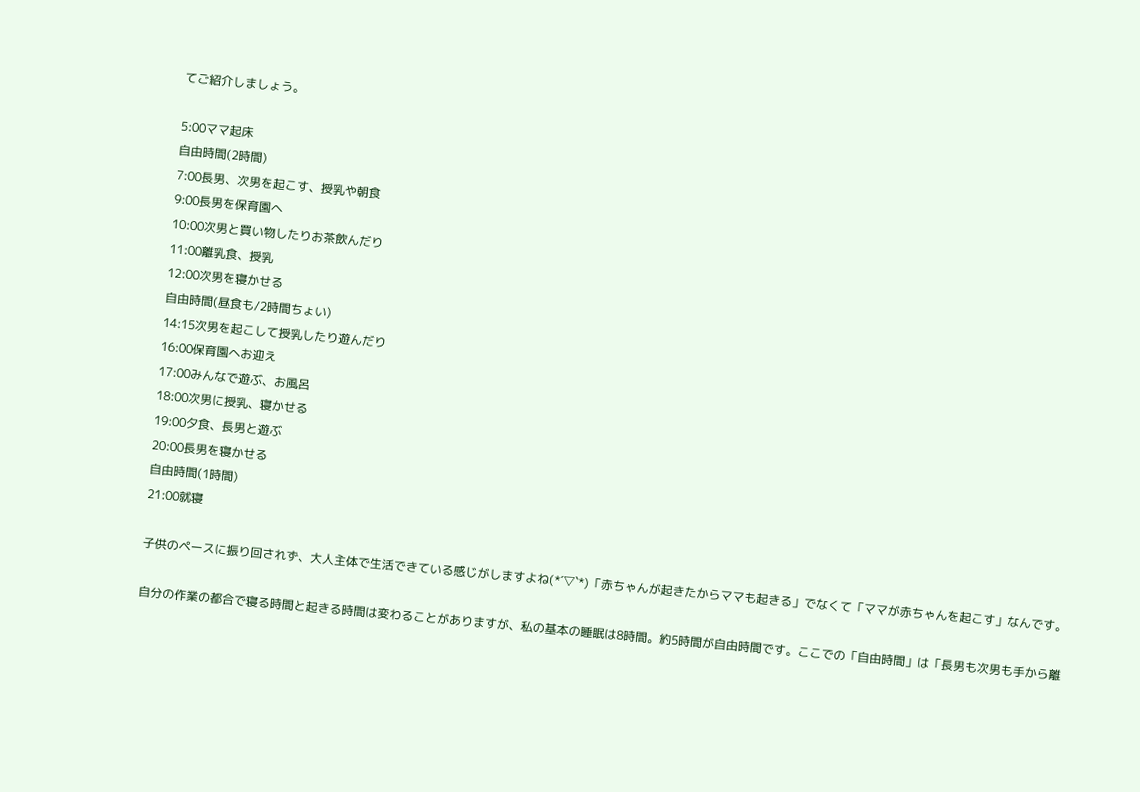てご紹介しましょう。

5:00ママ起床
自由時間(2時間)
7:00長男、次男を起こす、授乳や朝食
9:00長男を保育園へ
10:00次男と買い物したりお茶飲んだり
11:00離乳食、授乳
12:00次男を寝かせる
自由時間(昼食も/2時間ちょい)
14:15次男を起こして授乳したり遊んだり
16:00保育園へお迎え
17:00みんなで遊ぶ、お風呂
18:00次男に授乳、寝かせる
19:00夕食、長男と遊ぶ
20:00長男を寝かせる
自由時間(1時間)
21:00就寝

子供のペースに振り回されず、大人主体で生活できている感じがしますよね(*´▽`*)「赤ちゃんが起きたからママも起きる」でなくて「ママが赤ちゃんを起こす」なんです。

自分の作業の都合で寝る時間と起きる時間は変わることがありますが、私の基本の睡眠は8時間。約5時間が自由時間です。ここでの「自由時間」は「長男も次男も手から離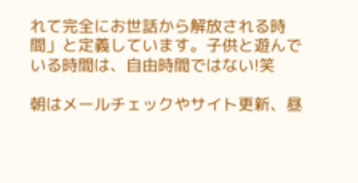れて完全にお世話から解放される時間」と定義しています。子供と遊んでいる時間は、自由時間ではない!笑

朝はメールチェックやサイト更新、昼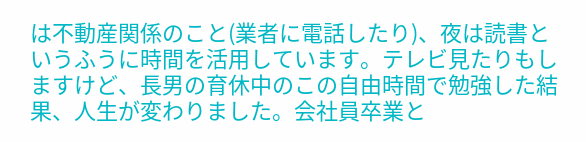は不動産関係のこと(業者に電話したり)、夜は読書というふうに時間を活用しています。テレビ見たりもしますけど、長男の育休中のこの自由時間で勉強した結果、人生が変わりました。会社員卒業と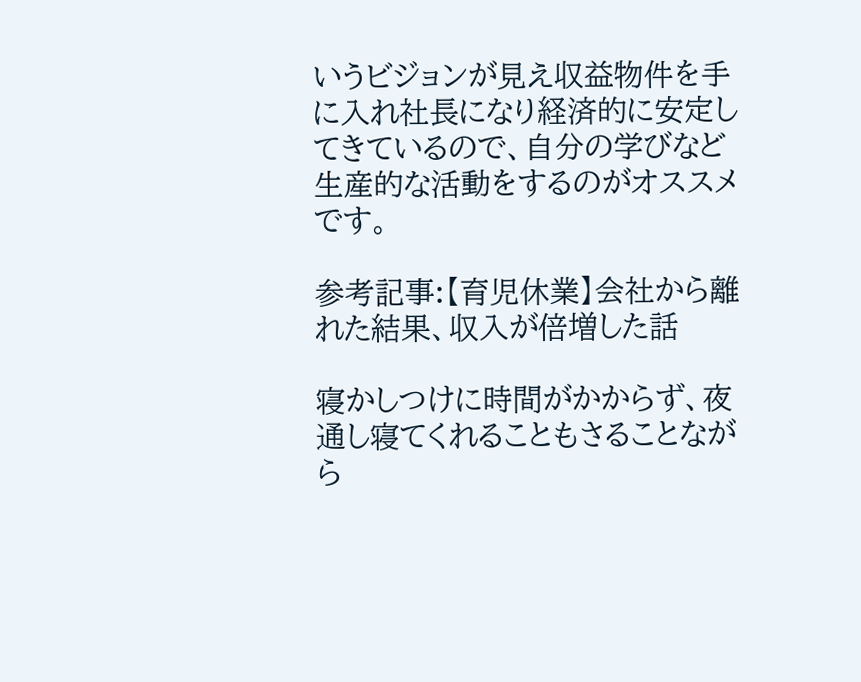いうビジョンが見え収益物件を手に入れ社長になり経済的に安定してきているので、自分の学びなど生産的な活動をするのがオススメです。

参考記事:【育児休業】会社から離れた結果、収入が倍増した話

寝かしつけに時間がかからず、夜通し寝てくれることもさることながら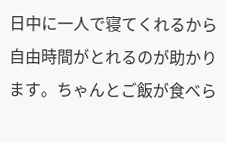日中に一人で寝てくれるから自由時間がとれるのが助かります。ちゃんとご飯が食べら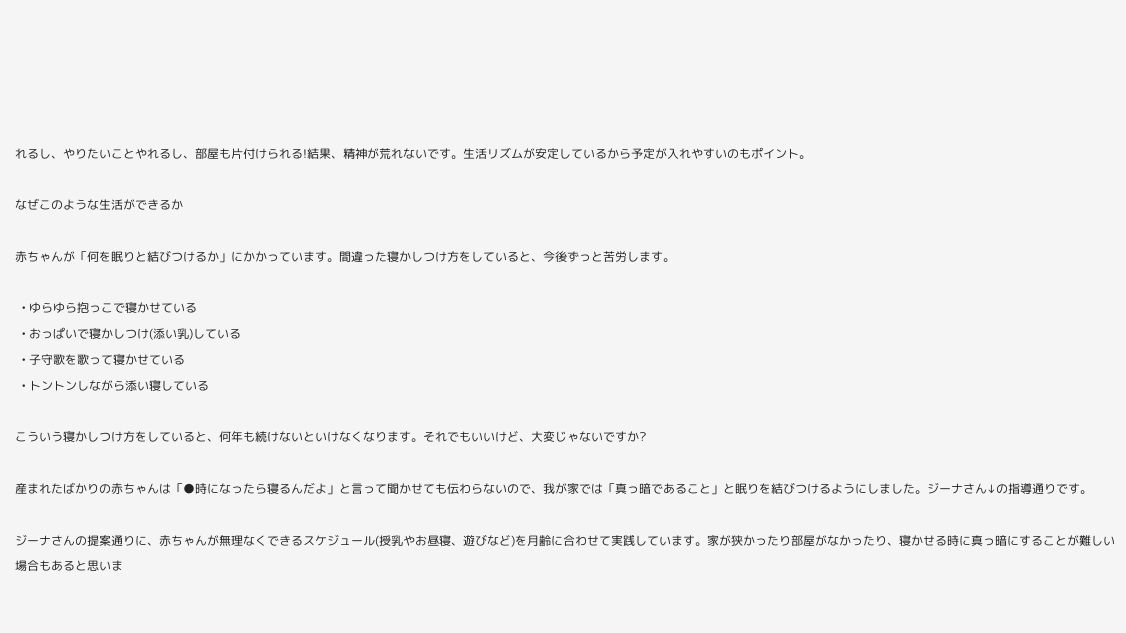れるし、やりたいことやれるし、部屋も片付けられる!結果、精神が荒れないです。生活リズムが安定しているから予定が入れやすいのもポイント。

なぜこのような生活ができるか

赤ちゃんが「何を眠りと結びつけるか」にかかっています。間違った寝かしつけ方をしていると、今後ずっと苦労します。

  • ゆらゆら抱っこで寝かせている
  • おっぱいで寝かしつけ(添い乳)している
  • 子守歌を歌って寝かせている
  • トントンしながら添い寝している

こういう寝かしつけ方をしていると、何年も続けないといけなくなります。それでもいいけど、大変じゃないですか?

産まれたばかりの赤ちゃんは「●時になったら寝るんだよ」と言って聞かせても伝わらないので、我が家では「真っ暗であること」と眠りを結びつけるようにしました。ジーナさん↓の指導通りです。

ジーナさんの提案通りに、赤ちゃんが無理なくできるスケジュール(授乳やお昼寝、遊びなど)を月齢に合わせて実践しています。家が狭かったり部屋がなかったり、寝かせる時に真っ暗にすることが難しい場合もあると思いま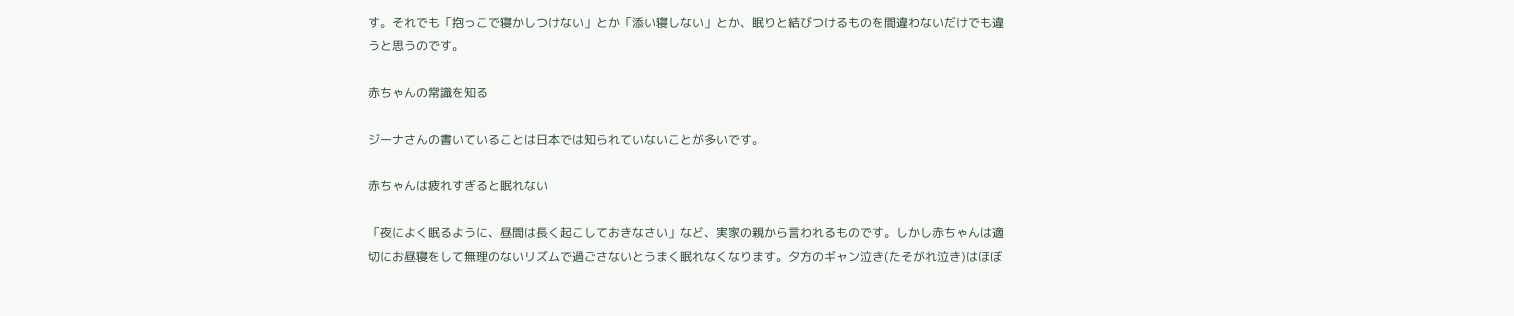す。それでも「抱っこで寝かしつけない」とか「添い寝しない」とか、眠りと結びつけるものを間違わないだけでも違うと思うのです。

赤ちゃんの常識を知る

ジーナさんの書いていることは日本では知られていないことが多いです。

赤ちゃんは疲れすぎると眠れない

「夜によく眠るように、昼間は長く起こしておきなさい」など、実家の親から言われるものです。しかし赤ちゃんは適切にお昼寝をして無理のないリズムで過ごさないとうまく眠れなくなります。夕方のギャン泣き(たそがれ泣き)はほぼ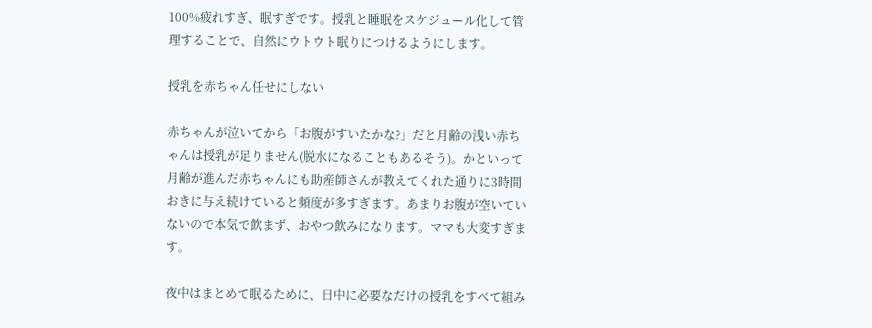100%疲れすぎ、眠すぎです。授乳と睡眠をスケジュール化して管理することで、自然にウトウト眠りにつけるようにします。

授乳を赤ちゃん任せにしない

赤ちゃんが泣いてから「お腹がすいたかな?」だと月齢の浅い赤ちゃんは授乳が足りません(脱水になることもあるそう)。かといって月齢が進んだ赤ちゃんにも助産師さんが教えてくれた通りに3時間おきに与え続けていると頻度が多すぎます。あまりお腹が空いていないので本気で飲まず、おやつ飲みになります。ママも大変すぎます。

夜中はまとめて眠るために、日中に必要なだけの授乳をすべて組み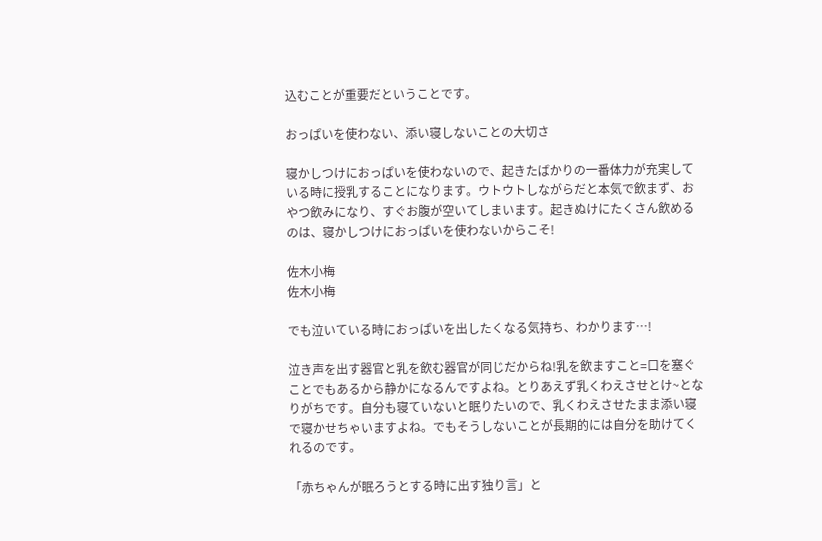込むことが重要だということです。

おっぱいを使わない、添い寝しないことの大切さ

寝かしつけにおっぱいを使わないので、起きたばかりの一番体力が充実している時に授乳することになります。ウトウトしながらだと本気で飲まず、おやつ飲みになり、すぐお腹が空いてしまいます。起きぬけにたくさん飲めるのは、寝かしつけにおっぱいを使わないからこそ!

佐木小梅
佐木小梅

でも泣いている時におっぱいを出したくなる気持ち、わかります…!

泣き声を出す器官と乳を飲む器官が同じだからね!乳を飲ますこと=口を塞ぐことでもあるから静かになるんですよね。とりあえず乳くわえさせとけ~となりがちです。自分も寝ていないと眠りたいので、乳くわえさせたまま添い寝で寝かせちゃいますよね。でもそうしないことが長期的には自分を助けてくれるのです。

「赤ちゃんが眠ろうとする時に出す独り言」と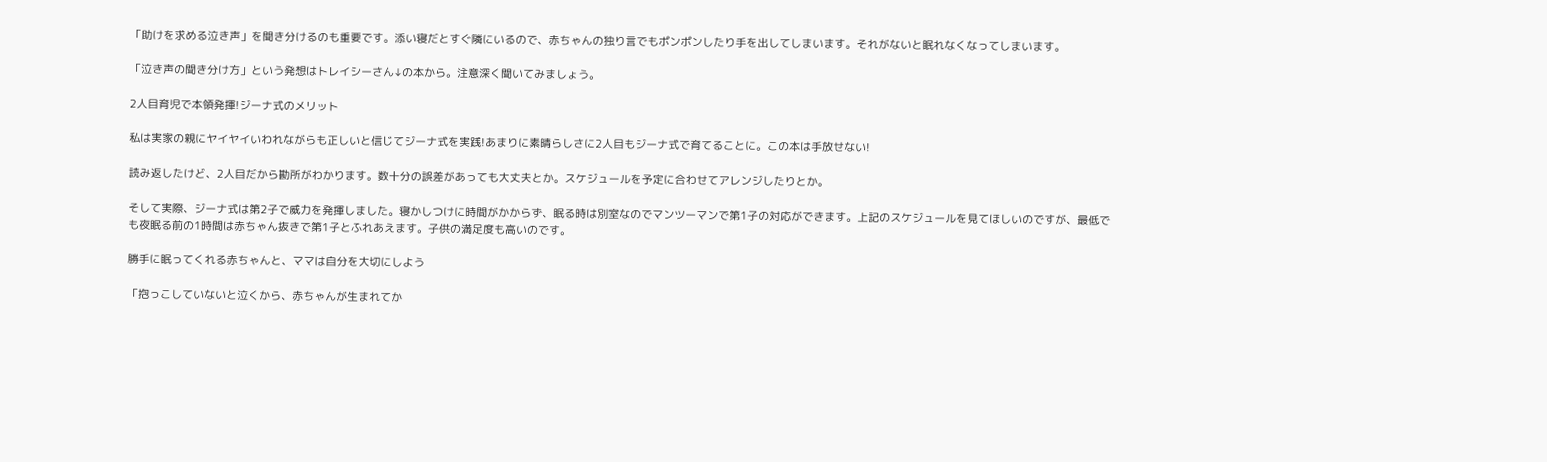「助けを求める泣き声」を聞き分けるのも重要です。添い寝だとすぐ隣にいるので、赤ちゃんの独り言でもポンポンしたり手を出してしまいます。それがないと眠れなくなってしまいます。

「泣き声の聞き分け方」という発想はトレイシーさん↓の本から。注意深く聞いてみましょう。

2人目育児で本領発揮!ジーナ式のメリット

私は実家の親にヤイヤイいわれながらも正しいと信じてジーナ式を実践!あまりに素晴らしさに2人目もジーナ式で育てることに。この本は手放せない!

読み返したけど、2人目だから勘所がわかります。数十分の誤差があっても大丈夫とか。スケジュールを予定に合わせてアレンジしたりとか。

そして実際、ジーナ式は第2子で威力を発揮しました。寝かしつけに時間がかからず、眠る時は別室なのでマンツーマンで第1子の対応ができます。上記のスケジュールを見てほしいのですが、最低でも夜眠る前の1時間は赤ちゃん抜きで第1子とふれあえます。子供の満足度も高いのです。

勝手に眠ってくれる赤ちゃんと、ママは自分を大切にしよう

「抱っこしていないと泣くから、赤ちゃんが生まれてか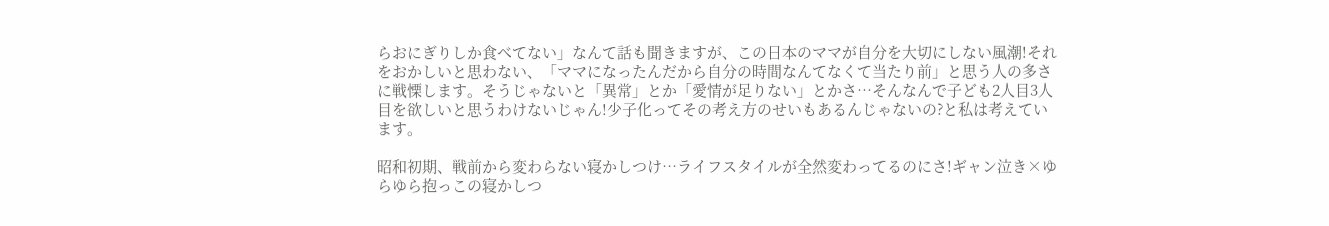らおにぎりしか食べてない」なんて話も聞きますが、この日本のママが自分を大切にしない風潮!それをおかしいと思わない、「ママになったんだから自分の時間なんてなくて当たり前」と思う人の多さに戦慄します。そうじゃないと「異常」とか「愛情が足りない」とかさ…そんなんで子ども2人目3人目を欲しいと思うわけないじゃん!少子化ってその考え方のせいもあるんじゃないの?と私は考えています。

昭和初期、戦前から変わらない寝かしつけ…ライフスタイルが全然変わってるのにさ!ギャン泣き×ゆらゆら抱っこの寝かしつ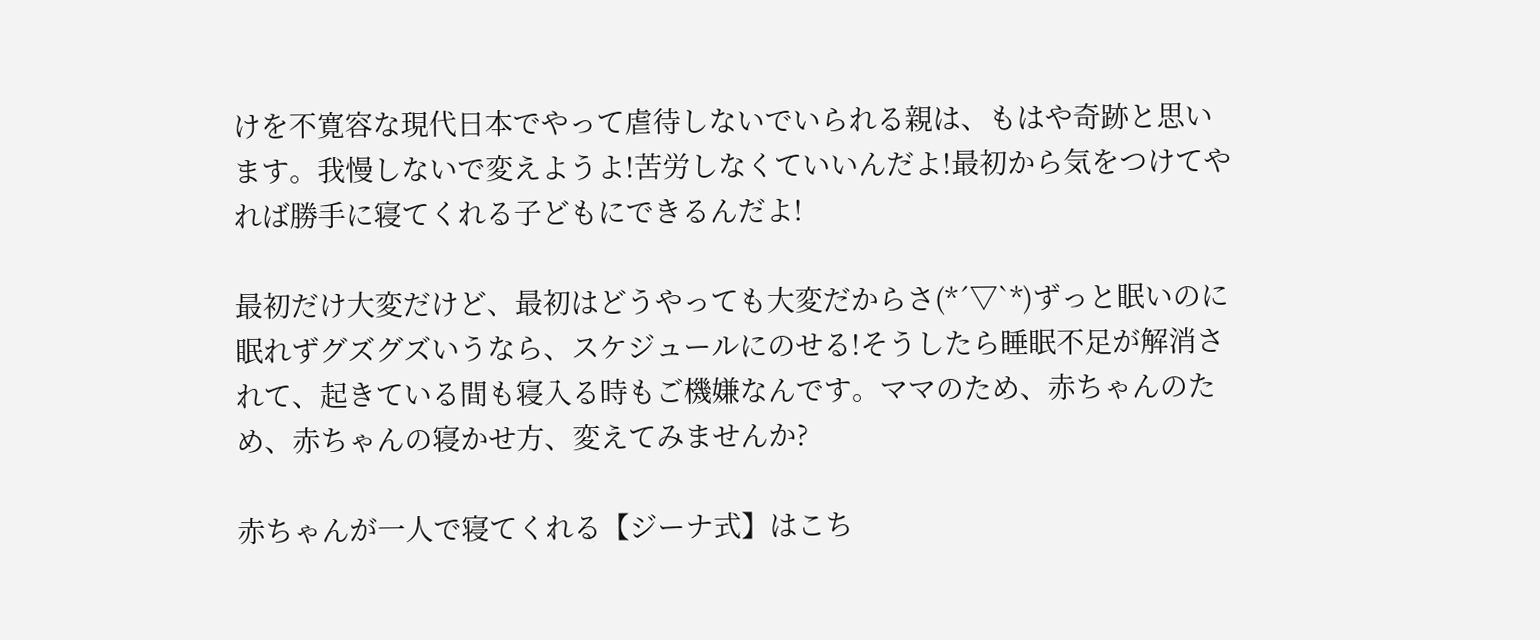けを不寛容な現代日本でやって虐待しないでいられる親は、もはや奇跡と思います。我慢しないで変えようよ!苦労しなくていいんだよ!最初から気をつけてやれば勝手に寝てくれる子どもにできるんだよ!

最初だけ大変だけど、最初はどうやっても大変だからさ(*´▽`*)ずっと眠いのに眠れずグズグズいうなら、スケジュールにのせる!そうしたら睡眠不足が解消されて、起きている間も寝入る時もご機嫌なんです。ママのため、赤ちゃんのため、赤ちゃんの寝かせ方、変えてみませんか?

赤ちゃんが一人で寝てくれる【ジーナ式】はこち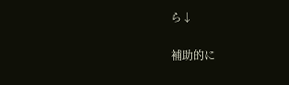ら↓

補助的に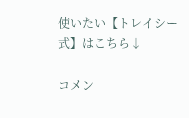使いたい【トレイシー式】はこちら↓

コメン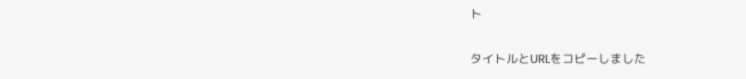ト

タイトルとURLをコピーしました